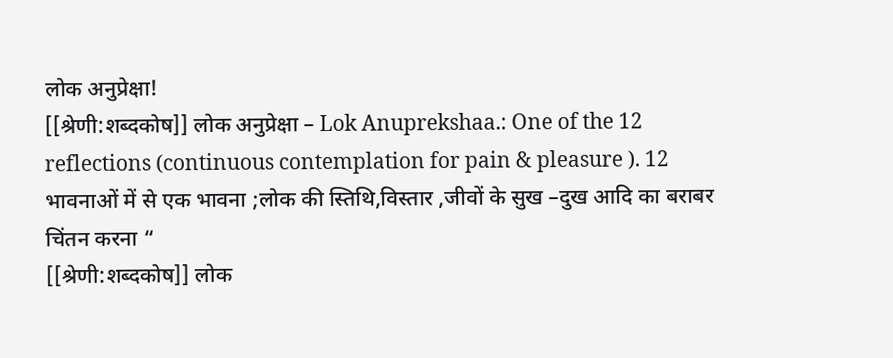लोक अनुप्रेक्षा!
[[श्रेणी:शब्दकोष]] लोक अनुप्रेक्षा – Lok Anuprekshaa.: One of the 12 reflections (continuous contemplation for pain & pleasure ). 12 भावनाओं में से एक भावना ;लोक की स्तिथि,विस्तार ,जीवों के सुख –दुख आदि का बराबर चिंतन करना “
[[श्रेणी:शब्दकोष]] लोक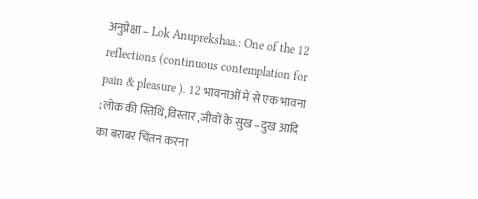अनुप्रेक्षा – Lok Anuprekshaa.: One of the 12 reflections (continuous contemplation for pain & pleasure ). 12 भावनाओं में से एक भावना ;लोक की स्तिथि,विस्तार ,जीवों के सुख –दुख आदि का बराबर चिंतन करना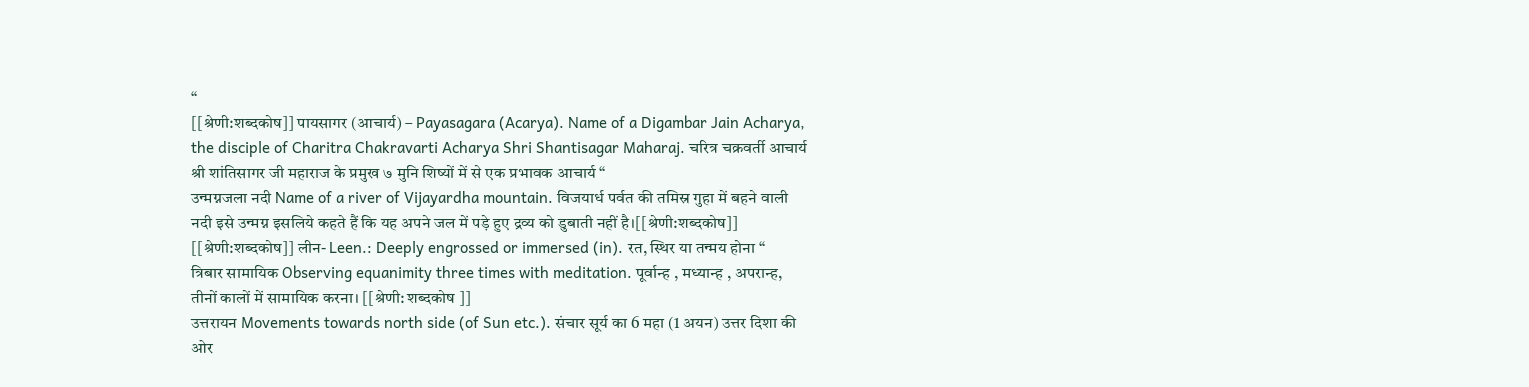“
[[श्रेणी:शब्दकोष]] पायसागर (आचार्य) – Payasagara (Acarya). Name of a Digambar Jain Acharya, the disciple of Charitra Chakravarti Acharya Shri Shantisagar Maharaj. चरित्र चक्रवर्ती आचार्य श्री शांतिसागर जी महाराज के प्रमुख ७ मुनि शिष्यों में से एक प्रभावक आचार्य “
उन्मग्नजला नदी Name of a river of Vijayardha mountain. विजयार्ध पर्वत की तमिस्र गुहा में बहने वाली नदी इसे उन्मग्न इसलिये कहते हैं कि यह अपने जल में पड़े हुए द्रव्य को डुबाती नहीं है।[[श्रेणी:शब्दकोष]]
[[श्रेणी:शब्दकोष]] लीन- Leen.: Deeply engrossed or immersed (in). रत, स्थिर या तन्मय होना “
त्रिबार सामायिक Observing equanimity three times with meditation. पूर्वान्ह , मध्यान्ह , अपरान्ह, तीनों कालों में सामायिक करना। [[श्रेणी: शब्दकोष ]]
उत्तरायन Movements towards north side (of Sun etc.). संचार सूर्य का 6 महा (1 अयन) उत्तर दिशा की ओर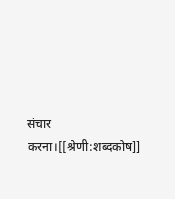संचार करना।[[श्रेणी:शब्दकोष]]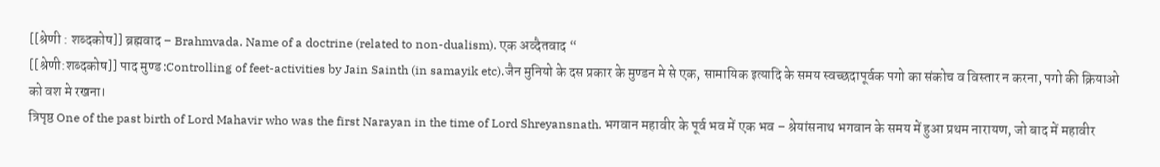[[श्रेणी : शब्दकोष]] ब्रह्मवाद – Brahmvada. Name of a doctrine (related to non-dualism). एक अव्दैतवाद “
[[श्रेणी:शब्दकोष]] पाद मुण्ड :Controlling of feet-activities by Jain Sainth (in samayik etc).जैन मुनियो के दस प्रकार के मुण्डन मे से एक, सामायिक इत्यादि के समय स्वच्छदापूर्वक पगो का संकोच व विस्तार न करना, पगो की क्रियाओ को वश मे रखना।
त्रिपृष्ठ One of the past birth of Lord Mahavir who was the first Narayan in the time of Lord Shreyansnath. भगवान महावीर के पूर्व भव में एक भव – श्रेयांसनाथ भगवान के समय में हुआ प्रथम नारायण, जो बाद में महावीर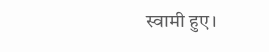स्वामी हुए।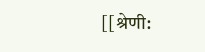[[श्रेणी: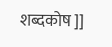शब्दकोष ]]